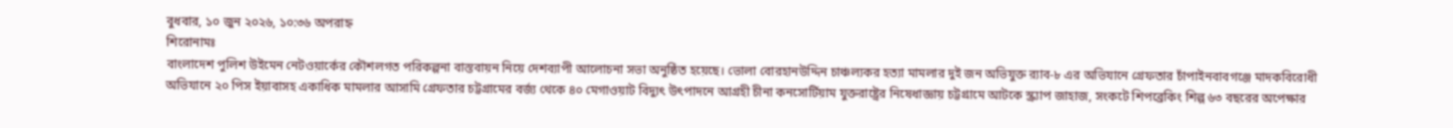বুধবার, ১০ জুন ২০২৬, ১০:৩৬ অপরাহ্ন
শিরোনামঃ
বাংলাদেশ পুলিশ উইমেন নেটওয়ার্কের কৌশলগত পরিকল্পনা বাস্তবায়ন নিয়ে দেশব্যাপী আলোচনা সভা অনুষ্ঠিত হয়েছে। ভোলা বোরহানউদ্দিন চাঞ্চল্যকর হত্যা মামলার দুই জন অভিযুক্ত র‍্যাব-৮ এর অভিযানে গ্রেফতার চাঁপাইনবাবগঞ্জে মাদকবিরোধী অভিযানে ২০ পিস ইয়াবাসহ একাধিক মামলার আসামি গ্রেফতার চট্টগ্রামের বর্জ্য থেকে ৪০ মেগাওয়াট বিদ্যুৎ উৎপাদনে আগ্রহী চীনা কনসোর্টিয়াম যুক্তরাষ্ট্রের নিষেধাজ্ঞায় চট্টগ্রামে আটকে স্ক্র্যাপ জাহাজ, সংকটে শিপব্রেকিং শিল্প ৬৩ বছরের অপেক্ষার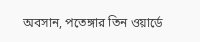অবসান, পতেঙ্গার তিন ওয়ার্ডে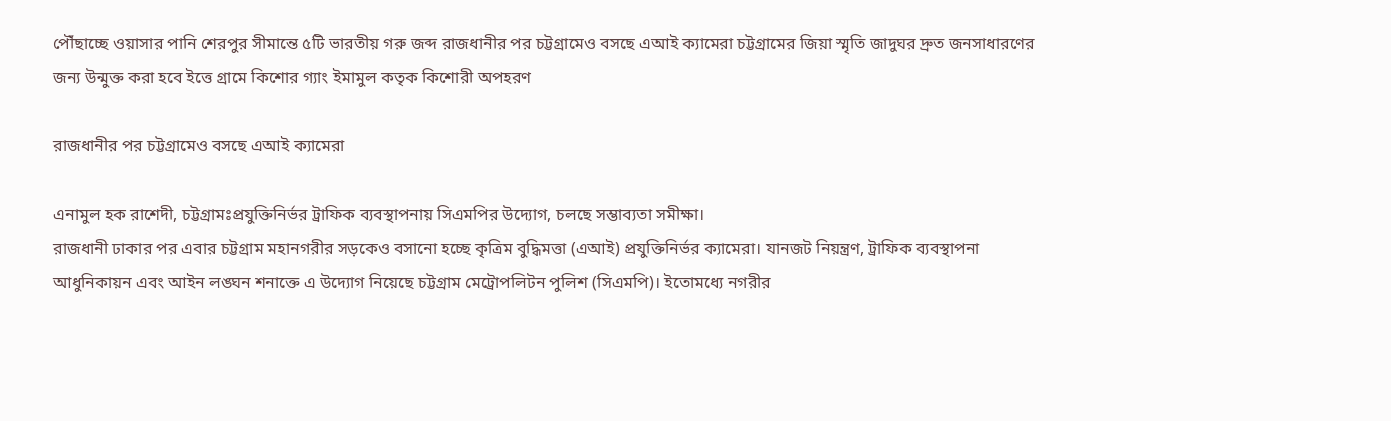পৌঁছাচ্ছে ওয়াসার পানি শেরপুর সীমান্তে ৫টি ভারতীয় গরু জব্দ রাজধানীর পর চট্টগ্রামেও বসছে এআই ক্যামেরা চট্টগ্রামের জিয়া স্মৃতি জাদুঘর দ্রুত জনসাধারণের জন্য উন্মুক্ত করা হবে ইত্তে গ্রামে কিশোর গ্যাং ইমামুল কতৃক কিশোরী অপহরণ

রাজধানীর পর চট্টগ্রামেও বসছে এআই ক্যামেরা

এনামুল হক রাশেদী, চট্টগ্রামঃপ্রযুক্তিনির্ভর ট্রাফিক ব্যবস্থাপনায় সিএমপির উদ্যোগ, চলছে সম্ভাব্যতা সমীক্ষা।
রাজধানী ঢাকার পর এবার চট্টগ্রাম মহানগরীর সড়কেও বসানো হচ্ছে কৃত্রিম বুদ্ধিমত্তা (এআই) প্রযুক্তিনির্ভর ক্যামেরা। যানজট নিয়ন্ত্রণ, ট্রাফিক ব্যবস্থাপনা আধুনিকায়ন এবং আইন লঙ্ঘন শনাক্তে এ উদ্যোগ নিয়েছে চট্টগ্রাম মেট্রোপলিটন পুলিশ (সিএমপি)। ইতোমধ্যে নগরীর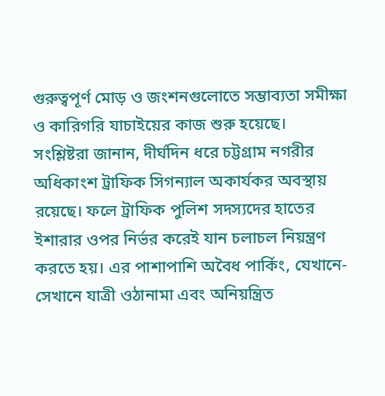গুরুত্বপূর্ণ মোড় ও জংশনগুলোতে সম্ভাব্যতা সমীক্ষা ও কারিগরি যাচাইয়ের কাজ শুরু হয়েছে।
সংশ্লিষ্টরা জানান, দীর্ঘদিন ধরে চট্টগ্রাম নগরীর অধিকাংশ ট্রাফিক সিগন্যাল অকার্যকর অবস্থায় রয়েছে। ফলে ট্রাফিক পুলিশ সদস্যদের হাতের ইশারার ওপর নির্ভর করেই যান চলাচল নিয়ন্ত্রণ করতে হয়। এর পাশাপাশি অবৈধ পার্কিং, যেখানে-সেখানে যাত্রী ওঠানামা এবং অনিয়ন্ত্রিত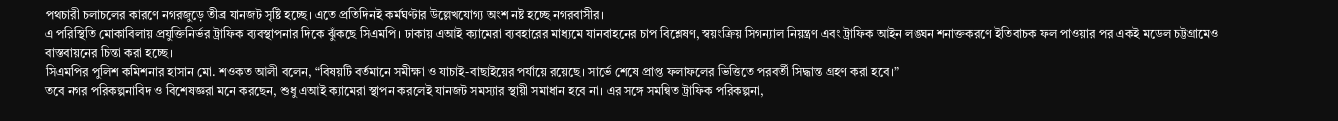পথচারী চলাচলের কারণে নগরজুড়ে তীব্র যানজট সৃষ্টি হচ্ছে। এতে প্রতিদিনই কর্মঘণ্টার উল্লেখযোগ্য অংশ নষ্ট হচ্ছে নগরবাসীর।
এ পরিস্থিতি মোকাবিলায় প্রযুক্তিনির্ভর ট্রাফিক ব্যবস্থাপনার দিকে ঝুঁকছে সিএমপি। ঢাকায় এআই ক্যামেরা ব্যবহারের মাধ্যমে যানবাহনের চাপ বিশ্লেষণ, স্বয়ংক্রিয় সিগন্যাল নিয়ন্ত্রণ এবং ট্রাফিক আইন লঙ্ঘন শনাক্তকরণে ইতিবাচক ফল পাওয়ার পর একই মডেল চট্টগ্রামেও বাস্তবায়নের চিন্তা করা হচ্ছে।
সিএমপির পুলিশ কমিশনার হাসান মো. শওকত আলী বলেন, “বিষয়টি বর্তমানে সমীক্ষা ও যাচাই-বাছাইয়ের পর্যায়ে রয়েছে। সার্ভে শেষে প্রাপ্ত ফলাফলের ভিত্তিতে পরবর্তী সিদ্ধান্ত গ্রহণ করা হবে।”
তবে নগর পরিকল্পনাবিদ ও বিশেষজ্ঞরা মনে করছেন, শুধু এআই ক্যামেরা স্থাপন করলেই যানজট সমস্যার স্থায়ী সমাধান হবে না। এর সঙ্গে সমন্বিত ট্রাফিক পরিকল্পনা,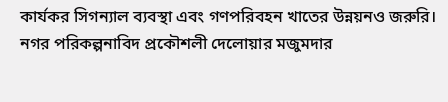কার্যকর সিগন্যাল ব্যবস্থা এবং গণপরিবহন খাতের উন্নয়নও জরুরি।
নগর পরিকল্পনাবিদ প্রকৌশলী দেলোয়ার মজুমদার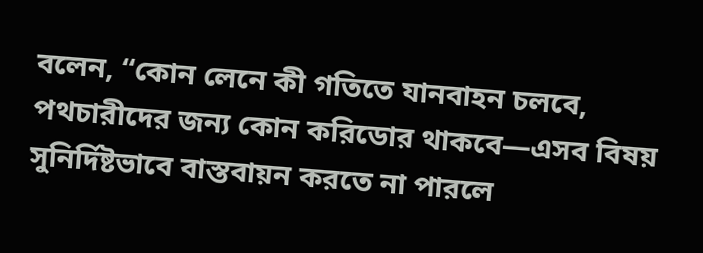বলেন, “কোন লেনে কী গতিতে যানবাহন চলবে, পথচারীদের জন্য কোন করিডোর থাকবে—এসব বিষয় সুনির্দিষ্টভাবে বাস্তবায়ন করতে না পারলে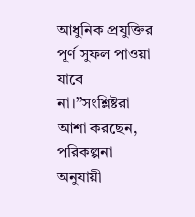আধুনিক প্রযুক্তির পূর্ণ সুফল পাওয়া যাবে না।”সংশ্লিষ্টরা আশা করছেন, পরিকল্পনা অনুযায়ী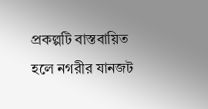প্রকল্পটি বাস্তবায়িত হলে নগরীর যানজট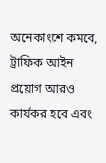অনেকাংশে কমবে, ট্রাফিক আইন প্রয়োগ আরও কার্যকর হবে এবং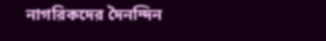নাগরিকদের দৈনন্দিন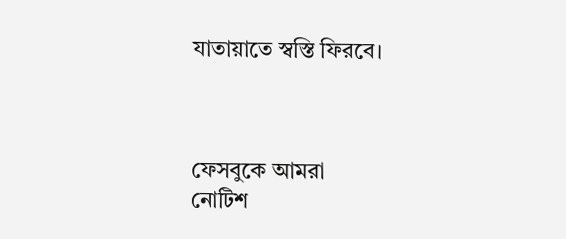যাতায়াতে স্বস্তি ফিরবে।



ফেসবুকে আমরা
নোটিশ